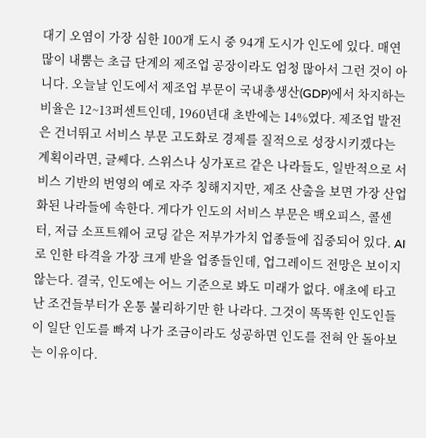대기 오염이 가장 심한 100개 도시 중 94개 도시가 인도에 있다. 매연 많이 내뿜는 초급 단계의 제조업 공장이라도 엄청 많아서 그런 것이 아니다. 오늘날 인도에서 제조업 부문이 국내총생산(GDP)에서 차지하는 비율은 12~13퍼센트인데, 1960년대 초반에는 14%였다. 제조업 발전은 건너뛰고 서비스 부문 고도화로 경제를 질적으로 성장시키겠다는 계획이라면, 글쎄다. 스위스나 싱가포르 같은 나라들도, 일반적으로 서비스 기반의 번영의 예로 자주 칭해지지만, 제조 산출을 보면 가장 산업화된 나라들에 속한다. 게다가 인도의 서비스 부문은 백오피스, 콜센터, 저급 소프트웨어 코딩 같은 저부가가치 업종들에 집중되어 있다. AI로 인한 타격을 가장 크게 받을 업종들인데, 업그레이드 전망은 보이지 않는다. 결국, 인도에는 어느 기준으로 봐도 미래가 없다. 애초에 타고난 조건들부터가 온통 불리하기만 한 나라다. 그것이 똑똑한 인도인들이 일단 인도를 빠져 나가 조금이라도 성공하면 인도를 전혀 안 돌아보는 이유이다.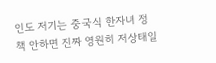인도 저기는 중국식 한자녀 정책 안하면 진짜 영원히 저상태일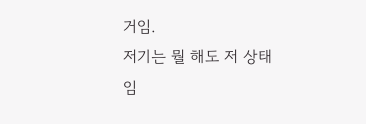거임.
저기는 뭘 해도 저 상태임